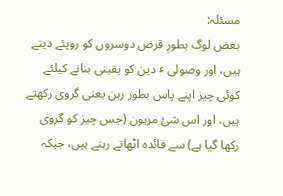مسئلہ:
بعض لوگ بطورِ قرض دوسروں کو روپئے دیتے ہیں، اور وصولی ٴ دین کو یقینی بنانے کیلئے کوئی چیز اپنے پاس بطور رہن یعنی گروی رکھتے ہیں، اور اس شیٔ مرہون (جس چیز کو گروی رکھا گیا ہے) سے فائدہ اٹھاتے رہتے ہیں، جبکہ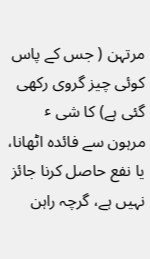مرتہن ( جس کے پاس کوئی چیز گروی رکھی گئی ہے) کا شی ٴ مرہون سے فائدہ اٹھانا، یا نفع حاصل کرنا جائز نہیں ہے، گرچہ راہن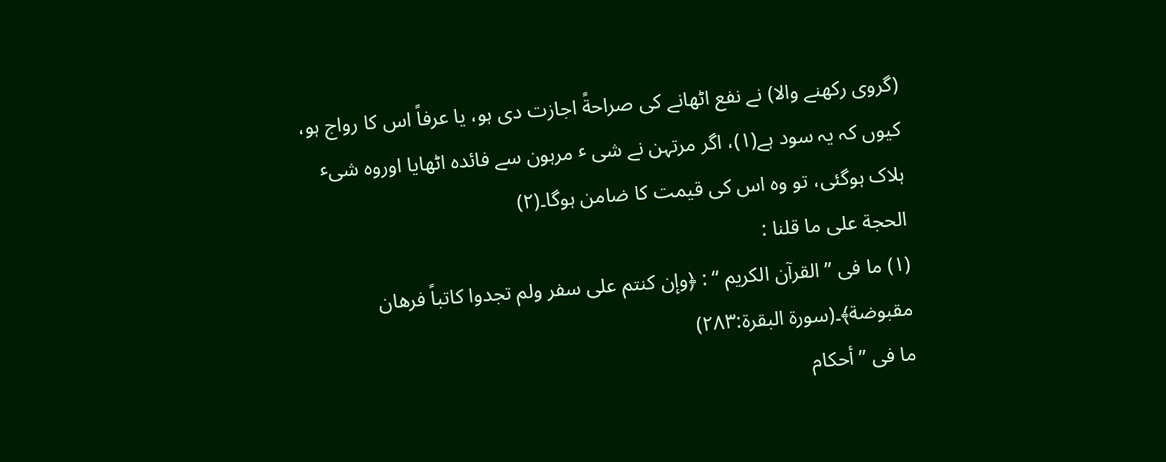(گروی رکھنے والا) نے نفع اٹھانے کی صراحةً اجازت دی ہو، یا عرفاً اس کا رواج ہو، کیوں کہ یہ سود ہے(۱)، اگر مرتہن نے شی ٴ مرہون سے فائدہ اٹھایا اوروہ شیٴ ہلاک ہوگئی، تو وہ اس کی قیمت کا ضامن ہوگا۔(۲)
الحجة علی ما قلنا :
(۱) ما فی ” القرآن الکریم “ : ﴿وإن کنتم علی سفر ولم تجدوا کاتباً فرهان مقبوضة﴾۔(سورة البقرة:۲۸۳)
ما فی ” أحکام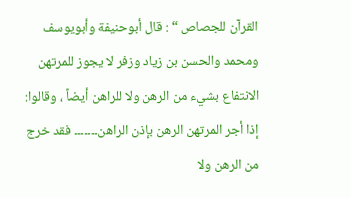القرآن للجصاص “ : قال أبوحنیفة وأبویوسف ومحمد والحسن بن زیاد وزفر لا یجوز للمرتهن الانتفاع بشيء من الرهن ولا للراهن أیضاً ، وقالوا: إذا أجر المرتهن الرهن بإذن الراهن۔۔۔۔۔۔۔ فقد خرج من الرهن ولا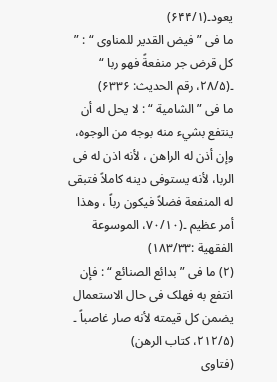یعود۔(۶۴۴/۱)
ما فی ” فیض القدیر للمناوی “ : ” کل قرض جر منفعةً فهو ربا “ ۔(۲۸/۵، رقم الحدیث: ۶۳۳۶)
ما فی ” الشامیة “ : لا یحل له أن ینتفع بشيء منه بوجه من الوجوه، وإن أذن له الراهن ، لأنه اذن له فی الربا، لأنه یستوفی دینه کاملاً فتبقی له المنفعة فضلاً فیکون رباً ، وهذا أمر عظیم ۔(۷۰/۱۰، الموسوعة الفقهیة :۱۸۳/۳۳)
(۲) ما فی ” بدائع الصنائع “ : فإن انتفع به فهلک فی حال الاستعمال یضمن کل قیمته لأنه صار غاصباً ۔ (۲۱۲/۵، کتاب الرهن)
(فتاوی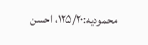محمودیه:۱۲۵/۲۰، احسن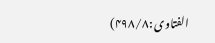الفتاوی :۴۹۸/۸)